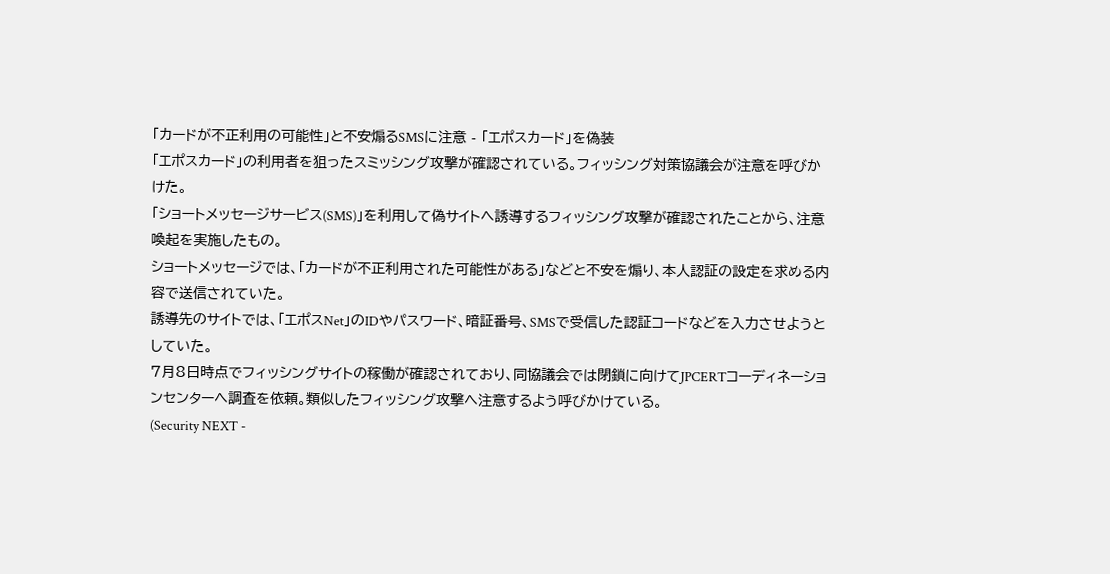「カードが不正利用の可能性」と不安煽るSMSに注意 - 「エポスカード」を偽装
「エポスカード」の利用者を狙ったスミッシング攻撃が確認されている。フィッシング対策協議会が注意を呼びかけた。
「ショートメッセージサービス(SMS)」を利用して偽サイトへ誘導するフィッシング攻撃が確認されたことから、注意喚起を実施したもの。
ショートメッセージでは、「カードが不正利用された可能性がある」などと不安を煽り、本人認証の設定を求める内容で送信されていた。
誘導先のサイトでは、「エポスNet」のIDやパスワード、暗証番号、SMSで受信した認証コードなどを入力させようとしていた。
7月8日時点でフィッシングサイトの稼働が確認されており、同協議会では閉鎖に向けてJPCERTコーディネーションセンターへ調査を依頼。類似したフィッシング攻撃へ注意するよう呼びかけている。
(Security NEXT -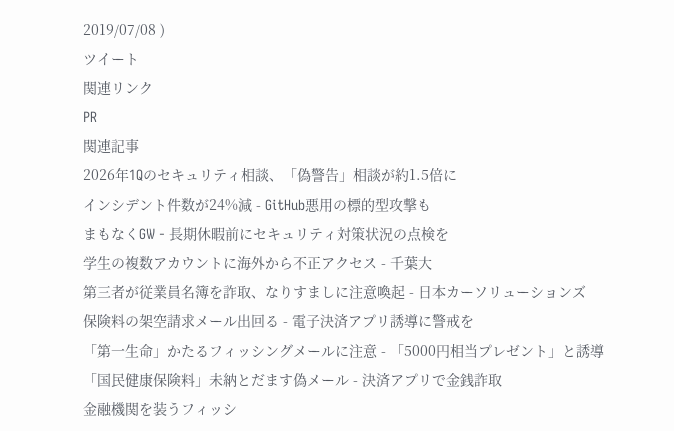2019/07/08 )
ツイート
関連リンク
PR
関連記事
2026年1Qのセキュリティ相談、「偽警告」相談が約1.5倍に
インシデント件数が24%減 - GitHub悪用の標的型攻撃も
まもなくGW - 長期休暇前にセキュリティ対策状況の点検を
学生の複数アカウントに海外から不正アクセス - 千葉大
第三者が従業員名簿を詐取、なりすましに注意喚起 - 日本カーソリューションズ
保険料の架空請求メール出回る - 電子決済アプリ誘導に警戒を
「第一生命」かたるフィッシングメールに注意 - 「5000円相当プレゼント」と誘導
「国民健康保険料」未納とだます偽メール - 決済アプリで金銭詐取
金融機関を装うフィッシ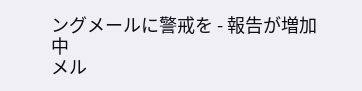ングメールに警戒を - 報告が増加中
メル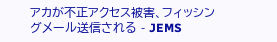アカが不正アクセス被害、フィッシングメール送信される - JEMS